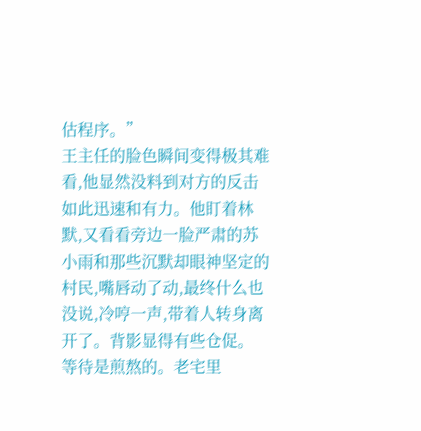估程序。”
王主任的脸色瞬间变得极其难看,他显然没料到对方的反击如此迅速和有力。他盯着林默,又看看旁边一脸严肃的苏小雨和那些沉默却眼神坚定的村民,嘴唇动了动,最终什么也没说,冷哼一声,带着人转身离开了。背影显得有些仓促。
等待是煎熬的。老宅里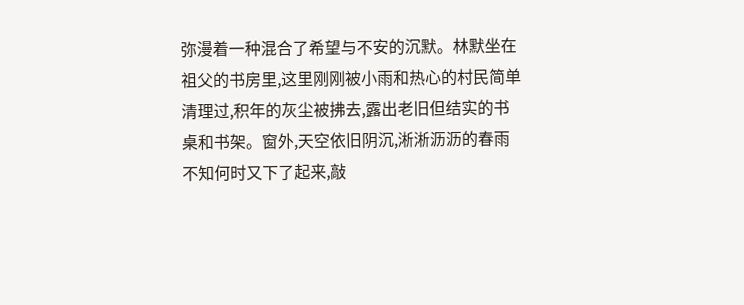弥漫着一种混合了希望与不安的沉默。林默坐在祖父的书房里,这里刚刚被小雨和热心的村民简单清理过,积年的灰尘被拂去,露出老旧但结实的书桌和书架。窗外,天空依旧阴沉,淅淅沥沥的春雨不知何时又下了起来,敲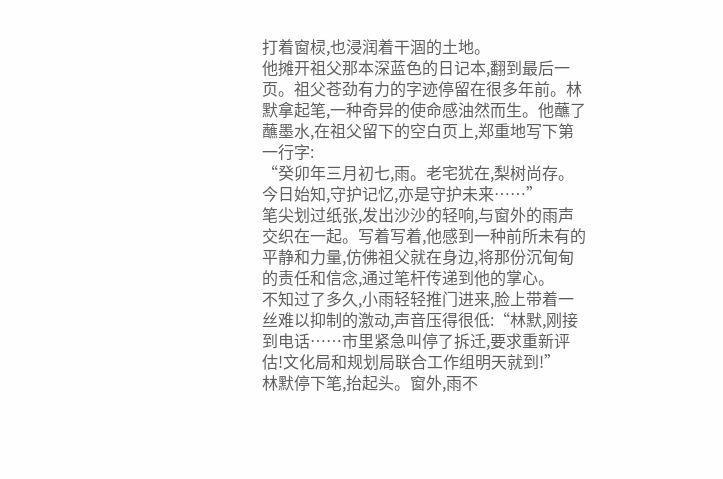打着窗棂,也浸润着干涸的土地。
他摊开祖父那本深蓝色的日记本,翻到最后一页。祖父苍劲有力的字迹停留在很多年前。林默拿起笔,一种奇异的使命感油然而生。他蘸了蘸墨水,在祖父留下的空白页上,郑重地写下第一行字:
“癸卯年三月初七,雨。老宅犹在,梨树尚存。今日始知,守护记忆,亦是守护未来……”
笔尖划过纸张,发出沙沙的轻响,与窗外的雨声交织在一起。写着写着,他感到一种前所未有的平静和力量,仿佛祖父就在身边,将那份沉甸甸的责任和信念,通过笔杆传递到他的掌心。
不知过了多久,小雨轻轻推门进来,脸上带着一丝难以抑制的激动,声音压得很低:“林默,刚接到电话……市里紧急叫停了拆迁,要求重新评估!文化局和规划局联合工作组明天就到!”
林默停下笔,抬起头。窗外,雨不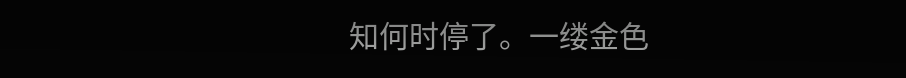知何时停了。一缕金色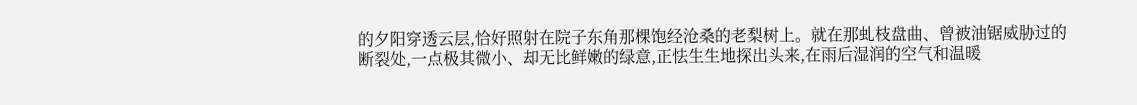的夕阳穿透云层,恰好照射在院子东角那棵饱经沧桑的老梨树上。就在那虬枝盘曲、曾被油锯威胁过的断裂处,一点极其微小、却无比鲜嫩的绿意,正怯生生地探出头来,在雨后湿润的空气和温暖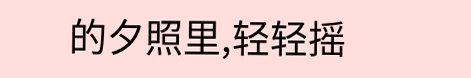的夕照里,轻轻摇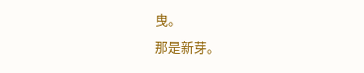曳。
那是新芽。